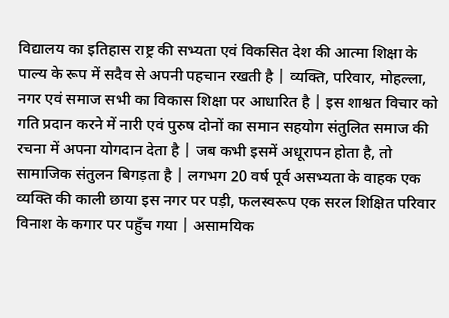विद्यालय का इतिहास राष्ट्र की सभ्यता एवं विकसित देश की आत्मा शिक्षा के पाल्य के रूप में सदैव से अपनी पहचान रखती है | व्यक्ति, परिवार, मोहल्ला, नगर एवं समाज सभी का विकास शिक्षा पर आधारित है | इस शाश्वत विचार को गति प्रदान करने में नारी एवं पुरुष दोनों का समान सहयोग संतुलित समाज की रचना में अपना योगदान देता है | जब कभी इसमें अधूरापन होता है, तो सामाजिक संतुलन बिगड़ता है | लगभग 20 वर्ष पूर्व असभ्यता के वाहक एक व्यक्ति की काली छाया इस नगर पर पड़ी, फलस्वरूप एक सरल शिक्षित परिवार विनाश के कगार पर पहुँच गया | असामयिक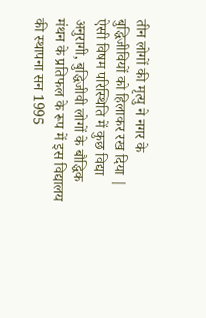तीन लोगों की मृत्यु ने नगर के बुद्धिजीवियों को हिलाकर रख दिया | ऐसी विषम परिस्थिति में कुछ विद्या अनुरागी, बुद्धिजीवी लोगों के बौद्धिक मंथन के प्रतिफल के रूप में इस विद्यालय की स्थापना सन 1995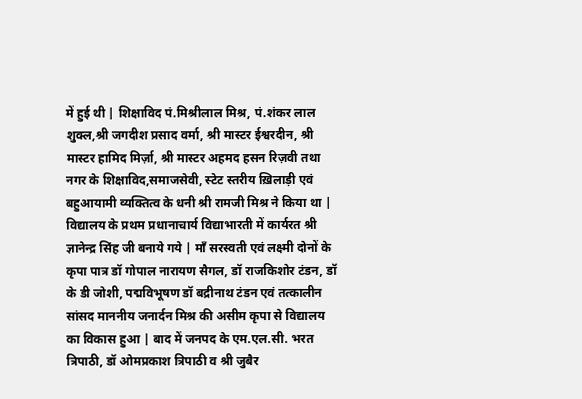में हुई थी | शिक्षाविद पं.मिश्रीलाल मिश्र, पं.शंकर लाल शुक्ल,श्री जगदीश प्रसाद वर्मा, श्री मास्टर ईश्वरदीन, श्री मास्टर हामिद मिर्ज़ा, श्री मास्टर अहमद हसन रिज़वी तथा नगर के शिक्षाविद,समाजसेवी, स्टेट स्तरीय ख़िलाड़ी एवं बहुआयामी व्यक्तित्व के धनी श्री रामजी मिश्र ने किया था | विद्यालय के प्रथम प्रधानाचार्य विद्याभारती में कार्यरत श्री ज्ञानेन्द्र सिंह जी बनाये गये | माँ सरस्वती एवं लक्ष्मी दोनों के कृपा पात्र डॉ गोपाल नारायण सैगल, डॉ राजकिशोर टंडन, डॉ के डी जोशी, पद्मविभूषण डॉ बद्रीनाथ टंडन एवं तत्कालीन सांसद माननीय जनार्दन मिश्र की असीम कृपा से विद्यालय का विकास हुआ | बाद में जनपद के एम.एल.सी. भरत त्रिपाठी, डॉ ओमप्रकाश त्रिपाठी व श्री जुबैर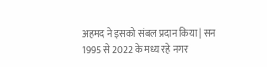अहमद ने इसको संबल प्रदान किया | सन 1995 से 2022 के मध्य रहे नगर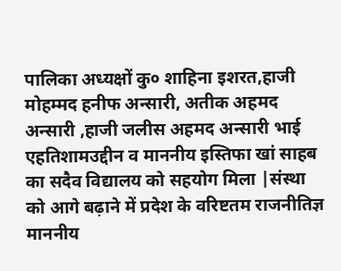पालिका अध्यक्षों कु० शाहिना इशरत,हाजी मोहम्मद हनीफ अन्सारी, अतीक अहमद अन्सारी ,हाजी जलीस अहमद अन्सारी भाई एहतिशामउद्दीन व माननीय इस्तिफा खां साहब का सदैव विद्यालय को सहयोग मिला |संस्था को आगे बढ़ाने में प्रदेश के वरिष्टतम राजनीतिज्ञ माननीय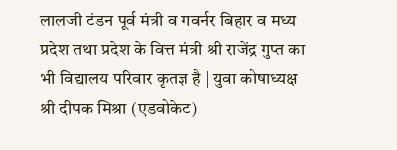लालजी टंडन पूर्व मंत्री व गवर्नर बिहार व मध्य प्रदेश तथा प्रदेश के वित्त मंत्री श्री राजेंद्र गुप्त का भी विद्यालय परिवार कृतज्ञ है | युवा कोषाध्यक्ष श्री दीपक मिश्रा (एडवोकेट)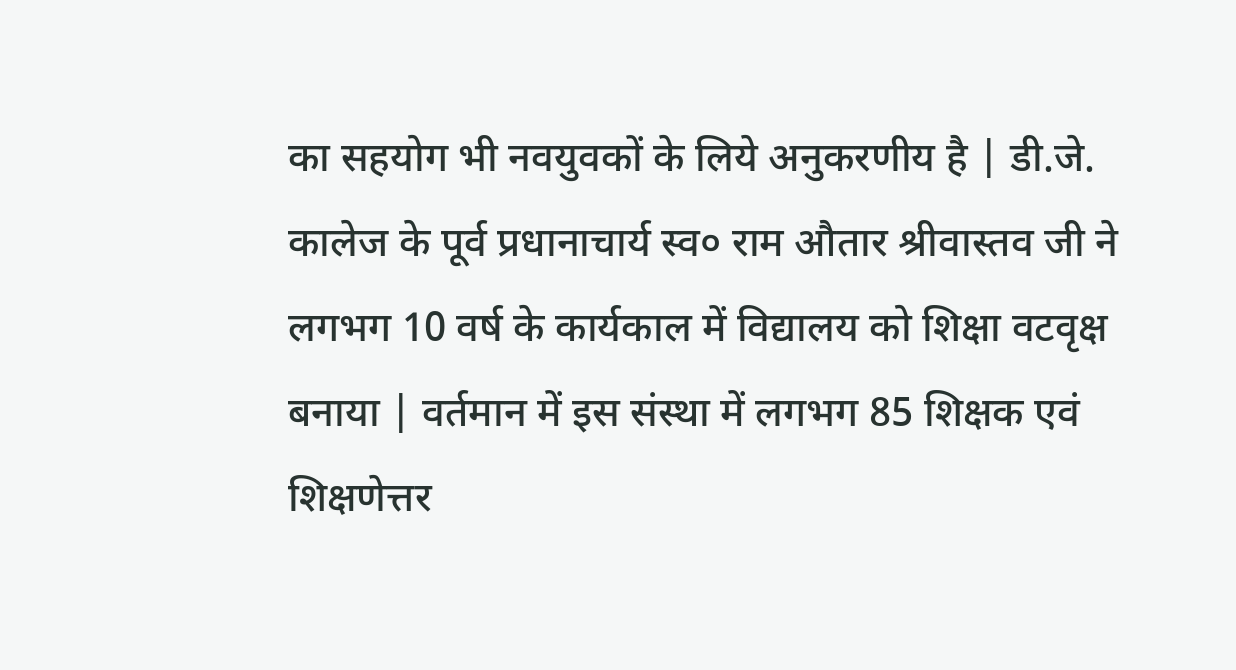का सहयोग भी नवयुवकों के लिये अनुकरणीय है | डी.जे. कालेज के पूर्व प्रधानाचार्य स्व० राम औतार श्रीवास्तव जी ने लगभग 10 वर्ष के कार्यकाल में विद्यालय को शिक्षा वटवृक्ष बनाया | वर्तमान में इस संस्था में लगभग 85 शिक्षक एवं शिक्षणेत्तर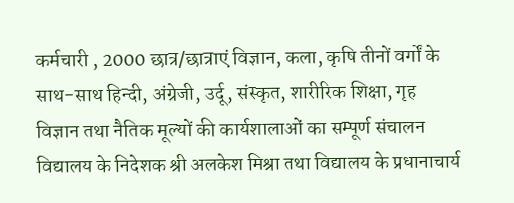कर्मचारी , 2000 छात्र/छात्राएं विज्ञान, कला, कृषि तीनों वर्गों के साथ-साथ हिन्दी, अंग्रेजी, उर्दू, संस्कृत, शारीरिक शिक्षा, गृह विज्ञान तथा नैतिक मूल्यों की कार्यशालाओं का सम्पूर्ण संचालन विद्यालय के निदेशक श्री अलकेश मिश्रा तथा विद्यालय के प्रधानाचार्य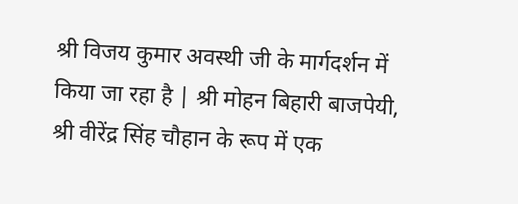श्री विजय कुमार अवस्थी जी के मार्गदर्शन में किया जा रहा है | श्री मोहन बिहारी बाजपेयी, श्री वीरेंद्र सिंह चौहान के रूप में एक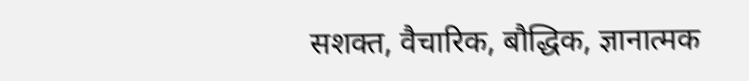सशक्त, वैचारिक, बौद्धिक, ज्ञानात्मक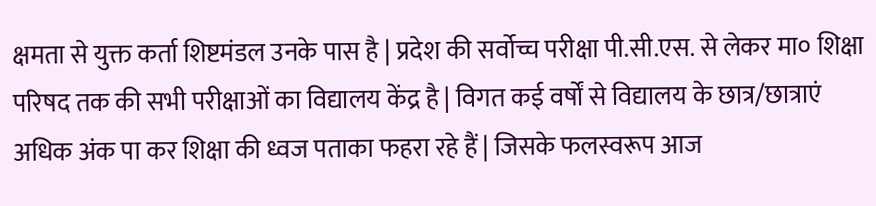क्षमता से युक्त कर्ता शिष्टमंडल उनके पास है | प्रदेश की सर्वोच्च परीक्षा पी.सी.एस. से लेकर मा० शिक्षा परिषद तक की सभी परीक्षाओं का विद्यालय केंद्र है | विगत कई वर्षों से विद्यालय के छात्र/छात्राएं अधिक अंक पा कर शिक्षा की ध्वज पताका फहरा रहे हैं | जिसके फलस्वरूप आज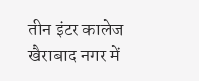तीन इंटर कालेज खैराबाद नगर में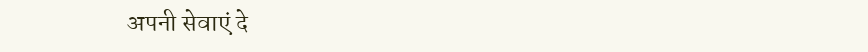अपनी सेवाएं दे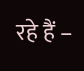रहे हैं –